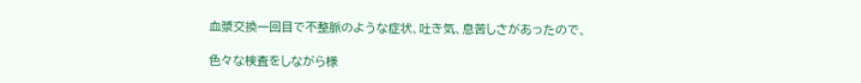血漿交換一回目で不整脈のような症状、吐き気、息苦しさがあったので、

色々な検査をしながら様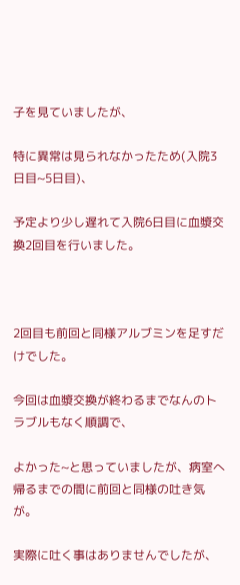子を見ていましたが、

特に異常は見られなかったため(入院3日目~5日目)、

予定より少し遅れて入院6日目に血漿交換2回目を行いました。



2回目も前回と同様アルブミンを足すだけでした。

今回は血漿交換が終わるまでなんのトラブルもなく順調で、

よかった~と思っていましたが、病室へ帰るまでの間に前回と同様の吐き気が。

実際に吐く事はありませんでしたが、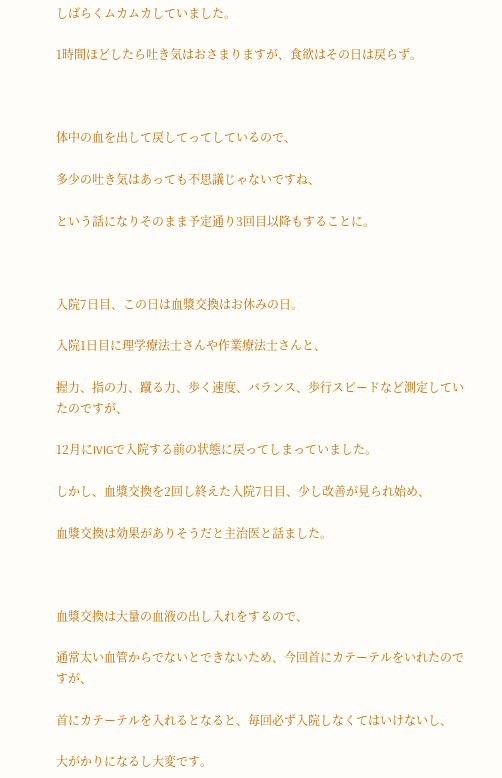しばらくムカムカしていました。

1時間ほどしたら吐き気はおさまりますが、食欲はその日は戻らず。



体中の血を出して戻してってしているので、

多少の吐き気はあっても不思議じゃないですね、

という話になりそのまま予定通り3回目以降もすることに。



入院7日目、この日は血漿交換はお休みの日。

入院1日目に理学療法士さんや作業療法士さんと、

握力、指の力、蹴る力、歩く速度、バランス、歩行スピードなど測定していたのですが、

12月にIVIGで入院する前の状態に戻ってしまっていました。

しかし、血漿交換を2回し終えた入院7日目、少し改善が見られ始め、

血漿交換は効果がありそうだと主治医と話ました。



血漿交換は大量の血液の出し入れをするので、

通常太い血管からでないとできないため、今回首にカテーテルをいれたのですが、

首にカテーテルを入れるとなると、毎回必ず入院しなくてはいけないし、

大がかりになるし大変です。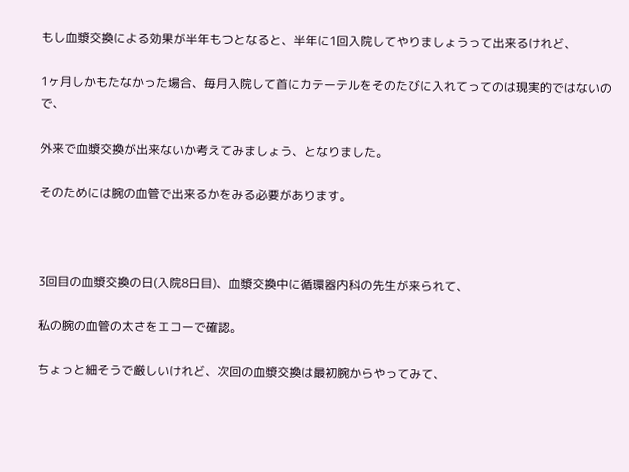もし血漿交換による効果が半年もつとなると、半年に1回入院してやりましょうって出来るけれど、

1ヶ月しかもたなかった場合、毎月入院して首にカテーテルをそのたびに入れてってのは現実的ではないので、

外来で血漿交換が出来ないか考えてみましょう、となりました。

そのためには腕の血管で出来るかをみる必要があります。



3回目の血漿交換の日(入院8日目)、血漿交換中に循環器内科の先生が来られて、

私の腕の血管の太さをエコーで確認。

ちょっと細そうで厳しいけれど、次回の血漿交換は最初腕からやってみて、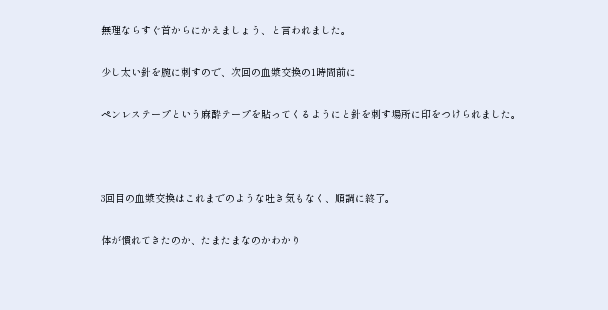無理ならすぐ首からにかえましょう、と言われました。

少し太い針を腕に刺すので、次回の血漿交換の1時間前に

ペンレステープという麻酔テープを貼ってくるようにと針を刺す場所に印をつけられました。



3回目の血漿交換はこれまでのような吐き気もなく、順調に終了。

体が慣れてきたのか、たまたまなのかわかり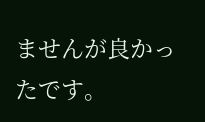ませんが良かったです。